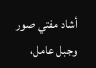أشاد مفتي صور وجبل عامل،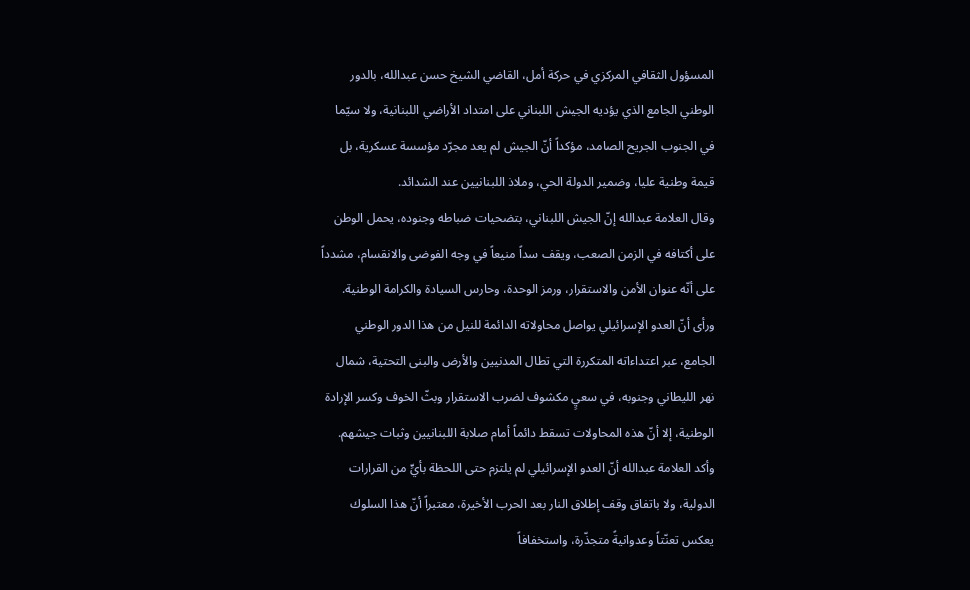المسؤول الثقافي المركزي في حركة أمل، القاضي الشيخ حسن عبدالله، بالدور الوطني الجامع الذي يؤديه الجيش اللبناني على امتداد الأراضي اللبنانية، ولا سيّما في الجنوب الجريح الصامد، مؤكداً أنّ الجيش لم يعد مجرّد مؤسسة عسكرية، بل قيمة وطنية عليا، وضمير الدولة الحي، وملاذ اللبنانيين عند الشدائد.
وقال العلامة عبدالله إنّ الجيش اللبناني، بتضحيات ضباطه وجنوده، يحمل الوطن على أكتافه في الزمن الصعب، ويقف سداً منيعاً في وجه الفوضى والانقسام، مشدداً على أنّه عنوان الأمن والاستقرار، ورمز الوحدة، وحارس السيادة والكرامة الوطنية.
ورأى أنّ العدو الإسرائيلي يواصل محاولاته الدائمة للنيل من هذا الدور الوطني الجامع، عبر اعتداءاته المتكررة التي تطال المدنيين والأرض والبنى التحتية، شمال نهر الليطاني وجنوبه، في سعيٍ مكشوف لضرب الاستقرار وبثّ الخوف وكسر الإرادة الوطنية، إلا أنّ هذه المحاولات تسقط دائماً أمام صلابة اللبنانيين وثبات جيشهم.
وأكد العلامة عبدالله أنّ العدو الإسرائيلي لم يلتزم حتى اللحظة بأيٍّ من القرارات الدولية، ولا باتفاق وقف إطلاق النار بعد الحرب الأخيرة، معتبراً أنّ هذا السلوك يعكس تعنّتاً وعدوانيةً متجذّرة، واستخفافاً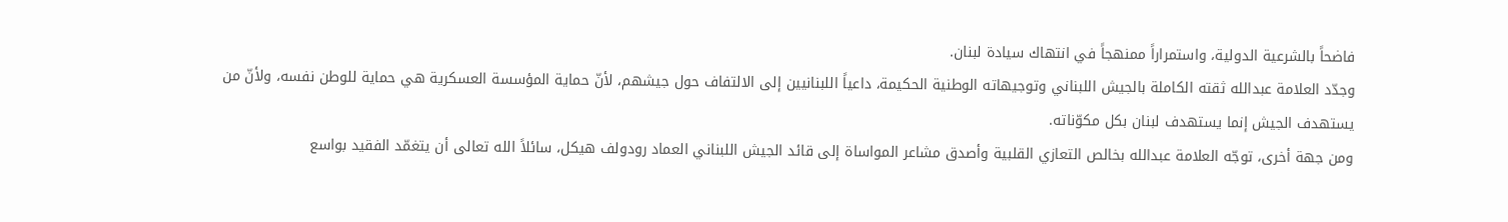فاضحاً بالشرعية الدولية، واستمراراً ممنهجاً في انتهاك سيادة لبنان.
وجدّد العلامة عبدالله ثقته الكاملة بالجيش اللبناني وتوجيهاته الوطنية الحكيمة، داعياً اللبنانيين إلى الالتفاف حول جيشهم، لأنّ حماية المؤسسة العسكرية هي حماية للوطن نفسه، ولأنّ من يستهدف الجيش إنما يستهدف لبنان بكل مكوّناته.
ومن جهة أخرى، توجّه العلامة عبدالله بخالص التعازي القلبية وأصدق مشاعر المواساة إلى قائد الجيش اللبناني العماد رودولف هيكل، سائلاً الله تعالى أن يتغمّد الفقيد بواسع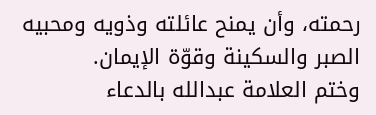رحمته، وأن يمنح عائلته وذويه ومحبيه الصبر والسكينة وقوّة الإيمان.
وختم العلامة عبدالله بالدعاء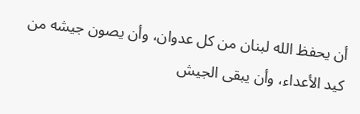أن يحفظ الله لبنان من كل عدوان، وأن يصون جيشه من كيد الأعداء، وأن يبقى الجيش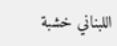اللبناني خشبة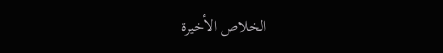الخلاص الأخيرة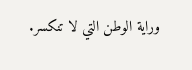وراية الوطن التي لا تنكسر.